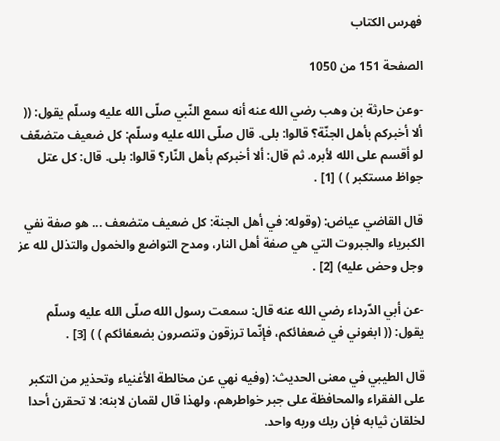فهرس الكتاب

الصفحة 151 من 1050

-وعن حارثة بن وهب رضي الله عنه أنه سمع النّبي صلّى الله عليه وسلّم يقول: (( ألا أخبركم بأهل الجنّة؟ قالوا: بلى. قال صلّى الله عليه وسلّم: كل ضعيف متضعّف لو أقسم على الله لأبره. ثم قال: ألا أخبركم بأهل النّار؟ قالوا: بلى. قال: كل عتل جواظ مستكبر ) ) [1] .

قال القاضي عياض: (وقوله: في أهل الجنة: كل ضعيف متضعف ... هو صفة نفي الكبرياء والجبروت التي هي صفة أهل النار، ومدح التواضع والخمول والتذلل لله عز وجل وحض عليه) [2] .

-عن أبي الدّرداء رضي الله عنه قال: سمعت رسول الله صلّى الله عليه وسلّم يقول: (( ابغوني في ضعفائكم، فإنّما ترزقون وتنصرون بضعفائكم ) ) [3] .

قال الطيبي في معنى الحديث: (وفيه نهي عن مخالطة الأغنياء وتحذير من التكبر على الفقراء والمحافظة على جبر خواطرهم، ولهذا قال لقمان لابنه: لا تحقرن أحدا لخلقان ثيابه فإن ربك وربه واحد.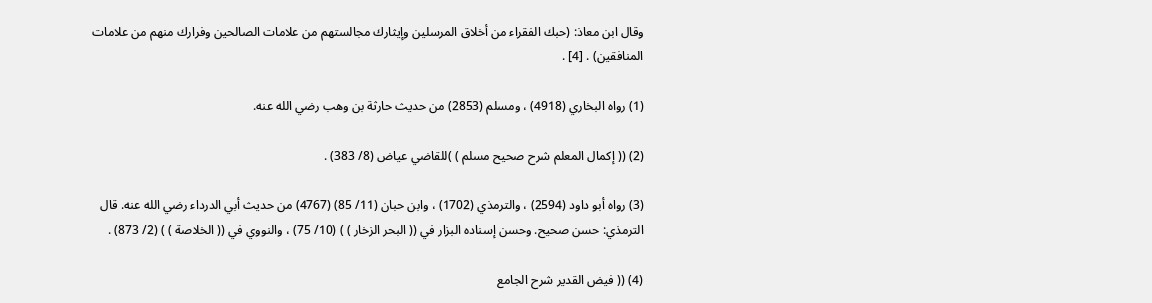وقال ابن معاذ: (حبك الفقراء من أخلاق المرسلين وإيثارك مجالستهم من علامات الصالحين وفرارك منهم من علامات المنافقين) . [4] .

(1) رواه البخاري (4918) ، ومسلم (2853) من حديث حارثة بن وهب رضي الله عنه.

(2) (( إكمال المعلم شرح صحيح مسلم ) )للقاضي عياض (8/ 383) .

(3) رواه أبو داود (2594) ، والترمذي (1702) ، وابن حبان (11/ 85) (4767) من حديث أبي الدرداء رضي الله عنه. قال الترمذي: حسن صحيح. وحسن إسناده البزار في (( البحر الزخار ) ) (10/ 75) ، والنووي في (( الخلاصة ) ) (2/ 873) .

(4) (( فيض القدير شرح الجامع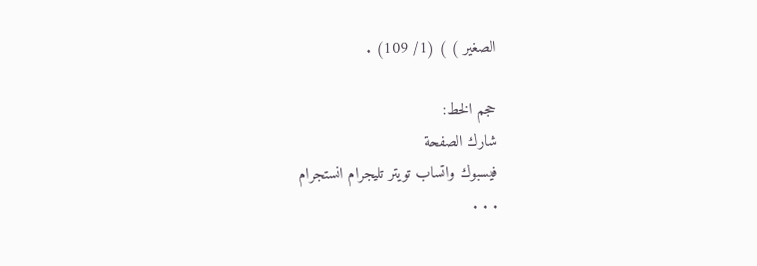الصغير ) ) (1/ 109) .

حجم الخط:
شارك الصفحة
فيسبوك واتساب تويتر تليجرام انستجرام
. . .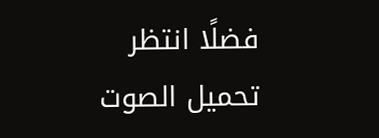فضلًا انتظر تحميل الصوت